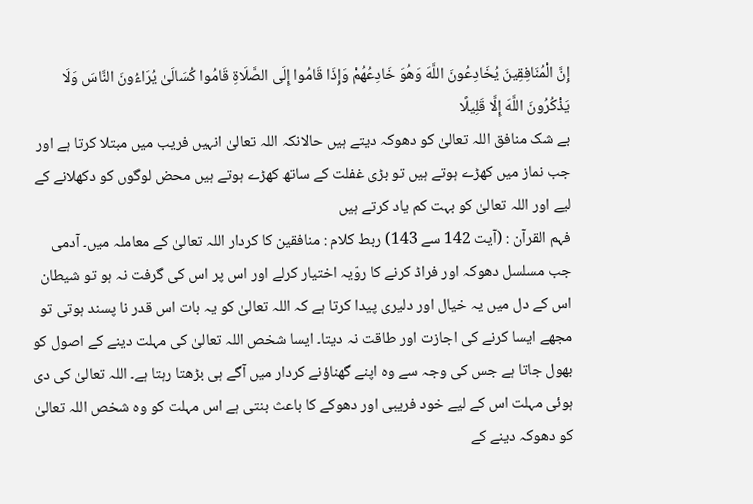إِنَّ الْمُنَافِقِينَ يُخَادِعُونَ اللَّهَ وَهُوَ خَادِعُهُمْ وَإِذَا قَامُوا إِلَى الصَّلَاةِ قَامُوا كُسَالَىٰ يُرَاءُونَ النَّاسَ وَلَا يَذْكُرُونَ اللَّهَ إِلَّا قَلِيلًا
بے شک منافق اللہ تعالیٰ کو دھوکہ دیتے ہیں حالانکہ اللہ تعالیٰ انہیں فریب میں مبتلا کرتا ہے اور جب نماز میں کھڑے ہوتے ہیں تو بڑی غفلت کے ساتھ کھڑے ہوتے ہیں محض لوگوں کو دکھلانے کے لیے اور اللہ تعالیٰ کو بہت کم یاد کرتے ہیں
فہم القرآن : (آیت 142 سے 143) ربط کلام : منافقین کا کردار اللہ تعالیٰ کے معاملہ میں۔ آدمی جب مسلسل دھوکہ اور فراڈ کرنے کا روّیہ اختیار کرلے اور اس پر اس کی گرفت نہ ہو تو شیطان اس کے دل میں یہ خیال اور دلیری پیدا کرتا ہے کہ اللہ تعالیٰ کو یہ بات اس قدر نا پسند ہوتی تو مجھے ایسا کرنے کی اجازت اور طاقت نہ دیتا۔ ایسا شخص اللہ تعالیٰ کی مہلت دینے کے اصول کو بھول جاتا ہے جس کی وجہ سے وہ اپنے گھناؤنے کردار میں آگے ہی بڑھتا رہتا ہے۔ اللہ تعالیٰ کی دی ہوئی مہلت اس کے لیے خود فریبی اور دھوکے کا باعث بنتی ہے اس مہلت کو وہ شخص اللہ تعالیٰ کو دھوکہ دینے کے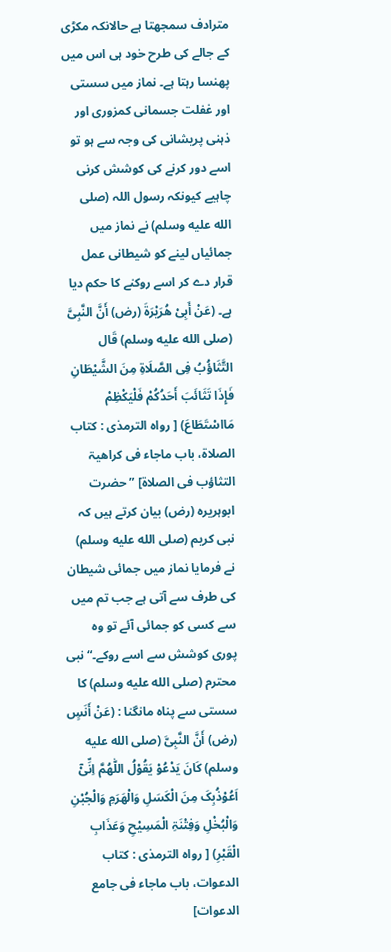مترادف سمجھتا ہے حالانکہ مکڑی کے جالے کی طرح خود ہی اس میں پھنسا رہتا ہے۔ نماز میں سستی اور غفلت جسمانی کمزوری اور ذہنی پریشانی کی وجہ سے ہو تو اسے دور کرنے کی کوشش کرنی چاہیے کیونکہ رسول اللہ (صلى الله عليه وسلم) نے نماز میں جمائیاں لینے کو شیطانی عمل قرار دے کر اسے روکنے کا حکم دیا ہے۔ (عَنْ أَبِیْ ھُرَیْرَۃَ (رض) أَنَّ النَّبِیَّ (صلى الله عليه وسلم) قَال التَّثَاؤُبُ فِی الصَّلَاۃِ مِنَ الشَّیْطَانِ فَإِذَا تَثَائَبَ أَحَدُکُمْ فَلْیَکْظِمْ مَااسْتَطَاعَ) [ رواہ الترمذی : کتاب الصلاۃ، باب ماجاء فی کراھیۃ التثاؤب فی الصلاۃ] ” حضرت ابوہریرہ (رض) بیان کرتے ہیں کہ نبی کریم (صلى الله عليه وسلم) نے فرمایا نماز میں جمائی شیطان کی طرف سے آتی ہے جب تم میں سے کسی کو جمائی آئے تو وہ پوری کوشش سے اسے روکے۔“ نبی محترم (صلى الله عليه وسلم) کا سستی سے پناہ مانگنا : (عَنْ أَنَسٍ (رض) أَنَّ النَّبِیَّ (صلى الله عليه وسلم) کَانَ یَدْعُوْ یَقُوْلُ اللّٰھُمَّ اِنِّیْٓ اَعُوْذُبِکَ مِنَ الْکَسَلِ وَالْھَرَمِ وَالْجُبْنِ وَالْبُخْلِ وَفِتْنَۃِ الْمَسِیْحِ وَعَذَابِ الْقَبْرِ) [ رواہ الترمذی : کتاب الدعوات، باب ماجاء فی جامع الدعوات]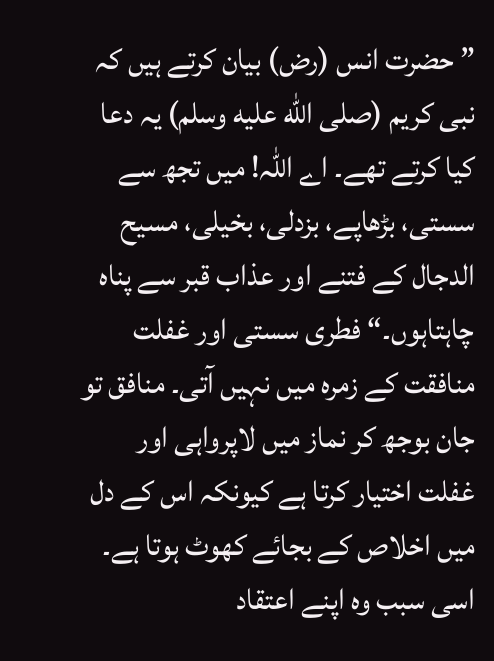” حضرت انس (رض) بیان کرتے ہیں کہ نبی کریم (صلى الله عليه وسلم) یہ دعا کیا کرتے تھے۔ اے اللہ! میں تجھ سے سستی، بڑھاپے، بزدلی، بخیلی، مسیح الدجال کے فتنے اور عذاب قبر سے پناہ چاہتاہوں۔“ فطری سستی اور غفلت منافقت کے زمرہ میں نہیں آتی۔ منافق تو جان بوجھ کر نماز میں لاپرواہی اور غفلت اختیار کرتا ہے کیونکہ اس کے دل میں اخلاص کے بجائے کھوٹ ہوتا ہے۔ اسی سبب وہ اپنے اعتقاد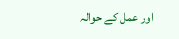اور عمل کے حوالہ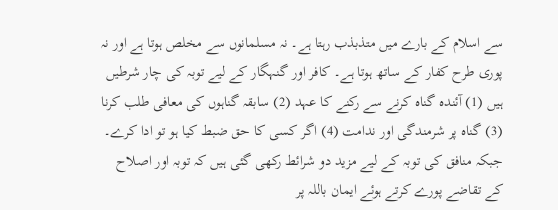سے اسلام کے بارے میں متذبذب رہتا ہے۔ نہ مسلمانوں سے مخلص ہوتا ہے اور نہ پوری طرح کفار کے ساتھ ہوتا ہے۔ کافر اور گنہگار کے لیے توبہ کی چار شرطیں ہیں (1) آئندہ گناہ کرنے سے رکنے کا عہد (2) سابقہ گناہوں کی معافی طلب کرنا (3) گناہ پر شرمندگی اور ندامت (4) اگر کسی کا حق ضبط کیا ہو تو ادا کرے۔ جبکہ منافق کی توبہ کے لیے مزید دو شرائط رکھی گئی ہیں کہ توبہ اور اصلاح کے تقاضے پورے کرتے ہوئے ایمان باللہ پر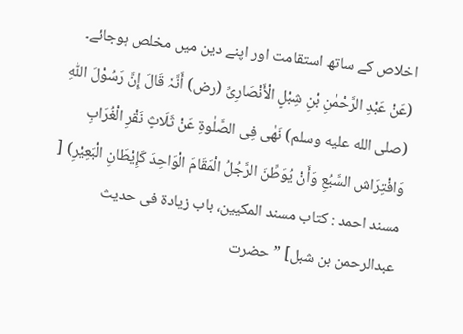اخلاص کے ساتھ استقامت اور اپنے دین میں مخلص ہوجائے۔ (عَنْ عَبْدِ الرَّحْمٰنِ بْنِ شِبْلٍ الْأَنْصَارِیِّ (رض) أَنَّہٗ قَالَ إِنَّ رَسُوْلَ اللّٰہِ (صلى الله عليه وسلم) نَھٰی فِی الصَّلٰوۃِ عَنْ ثَلَاثٍ نَقْرِ الْغُرَابِ وَافْتِرَاش السَّبُعِ وَأَنْ یُوَطِّنَ الرَّجُلُ الْمَقَامَ الْوَاحِدَ کَإِیْطَانِ الْبَعِیْرِ) [ مسند احمد : کتاب مسند المکیین، باب زیادۃ فی حدیث عبدالرحمن بن شبل] ” حضرت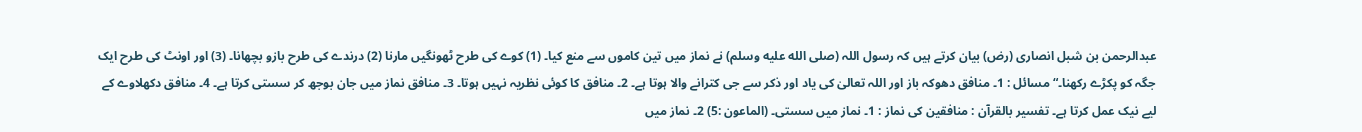عبدالرحمن بن شبل انصاری (رض) بیان کرتے ہیں کہ رسول اللہ (صلى الله عليه وسلم) نے نماز میں تین کاموں سے منع کیا۔ (1) کوے کی طرح ٹھونگیں مارنا (2) درندے کی طرح بازو بچھانا۔ (3) اور اونٹ کی طرح ایک جگہ کو پکڑے رکھنا۔“ مسائل : 1۔ منافق دھوکہ باز اور اللہ تعالیٰ کی یاد اور ذکر سے جی کترانے والا ہوتا ہے۔ 2۔ منافق کا کوئی نظریہ نہیں ہوتا۔ 3۔ منافق نماز میں جان بوجھ کر سستی کرتا ہے۔ 4۔ منافق دکھلاوے کے لیے نیک عمل کرتا ہے۔ تفسیر بالقرآن : منافقین کی نماز : 1۔ نماز میں سستی۔ (الماعون :5) 2۔ نماز میں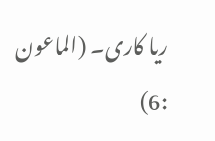ریا کاری۔ (الماعون :6)